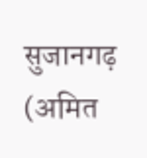सुजानगढ़ (अमित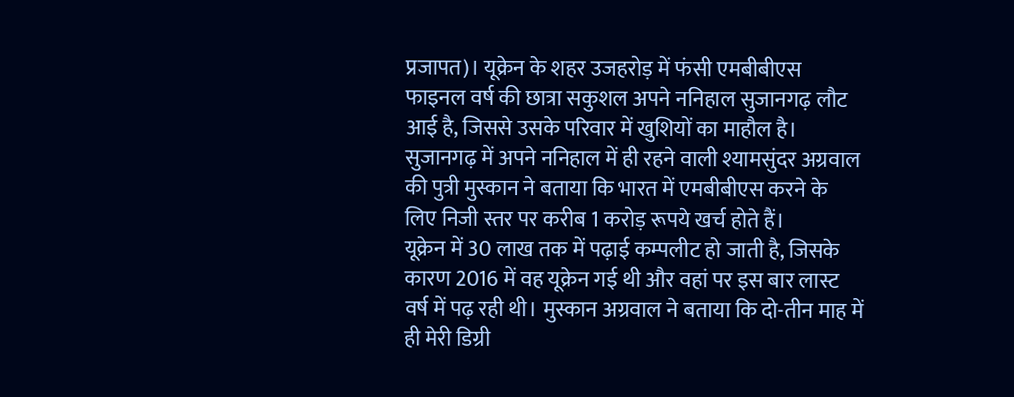प्रजापत)। यूक्रेन के शहर उजहरोड़ में फंसी एमबीबीएस फाइनल वर्ष की छात्रा सकुशल अपने ननिहाल सुजानगढ़ लौट आई है, जिससे उसके परिवार में खुशियों का माहौल है। सुजानगढ़ में अपने ननिहाल में ही रहने वाली श्यामसुंदर अग्रवाल की पुत्री मुस्कान ने बताया कि भारत में एमबीबीएस करने के लिए निजी स्तर पर करीब 1 करोड़ रूपये खर्च होते हैं।
यूक्रेन में 30 लाख तक में पढ़ाई कम्पलीट हो जाती है, जिसके कारण 2016 में वह यूक्रेन गई थी और वहां पर इस बार लास्ट वर्ष में पढ़ रही थी। मुस्कान अग्रवाल ने बताया कि दो-तीन माह में ही मेरी डिग्री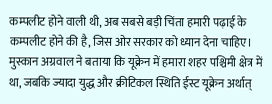कम्पलीट होने वाली थी, अब सबसे बड़ी चिंता हमारी पढ़ाई के कम्पलीट होने की है, जिस ओर सरकार को ध्यान देना चाहिए।
मुस्कान अग्रवाल ने बताया कि यूक्रेन में हमारा शहर पश्चिमी क्षेत्र में था, जबकि ज्यादा युद्ध और क्रीटिकल स्थिति ईस्ट यूक्रेन अर्थात्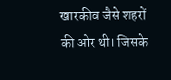खारकीव जैसे शहरों की ओर थी। जिसके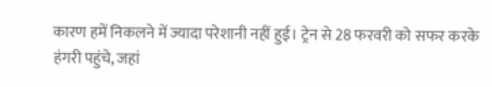कारण हमें निकलने में ज्यादा परेशानी नहीं हुई। ट्रेन से 28 फरवरी को सफर करके हंगरी पहुंचे, जहां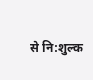से नि:शुल्क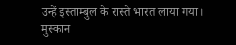उन्हें इस्ताम्बुल के रास्ते भारत लाया गया। मुस्कान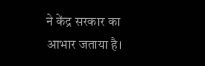ने केंद्र सरकार का आभार जताया है।